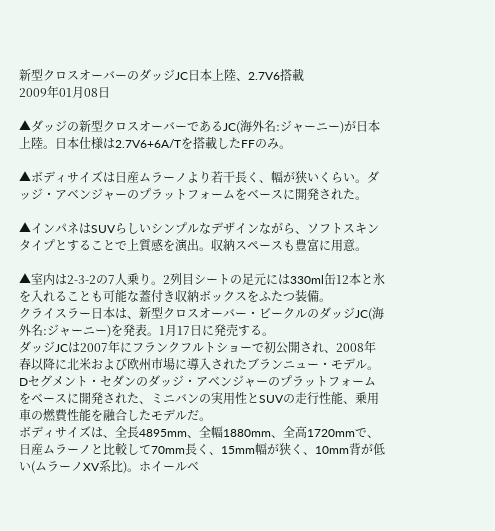新型クロスオーバーのダッジJC日本上陸、2.7V6搭載
2009年01月08日

▲ダッジの新型クロスオーバーであるJC(海外名:ジャーニー)が日本上陸。日本仕様は2.7V6+6A/Tを搭載したFFのみ。

▲ボディサイズは日産ムラーノより若干長く、幅が狭いくらい。ダッジ・アベンジャーのプラットフォームをベースに開発された。

▲インパネはSUVらしいシンプルなデザインながら、ソフトスキンタイプとすることで上質感を演出。収納スペースも豊富に用意。

▲室内は2-3-2の7人乗り。2列目シートの足元には330ml缶12本と氷を入れることも可能な蓋付き収納ボックスをふたつ装備。
クライスラー日本は、新型クロスオーバー・ビークルのダッジJC(海外名:ジャーニー)を発表。1月17日に発売する。
ダッジJCは2007年にフランクフルトショーで初公開され、2008年春以降に北米および欧州市場に導入されたブランニュー・モデル。Dセグメント・セダンのダッジ・アベンジャーのプラットフォームをベースに開発された、ミニバンの実用性とSUVの走行性能、乗用車の燃費性能を融合したモデルだ。
ボディサイズは、全長4895mm、全幅1880mm、全高1720mmで、日産ムラーノと比較して70mm長く、15mm幅が狭く、10mm背が低い(ムラーノXV系比)。ホイールベ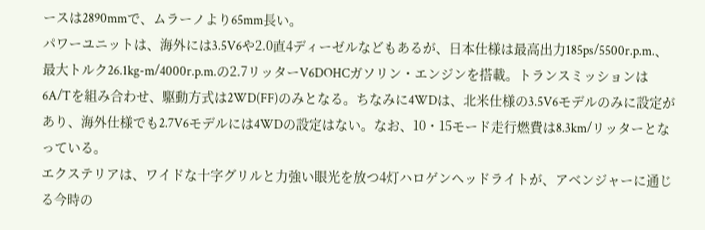ースは2890mmで、ムラーノより65mm長い。
パワーユニットは、海外には3.5V6や2.0直4ディーゼルなどもあるが、日本仕様は最高出力185ps/5500r.p.m.、最大トルク26.1kg-m/4000r.p.m.の2.7リッターV6DOHCガソリン・エンジンを搭載。トランスミッションは6A/Tを組み合わせ、駆動方式は2WD(FF)のみとなる。ちなみに4WDは、北米仕様の3.5V6モデルのみに設定があり、海外仕様でも2.7V6モデルには4WDの設定はない。なお、10・15モード走行燃費は8.3km/リッターとなっている。
エクステリアは、ワイドな十字グリルと力強い眼光を放つ4灯ハロゲンヘッドライトが、アベンジャーに通じる今時の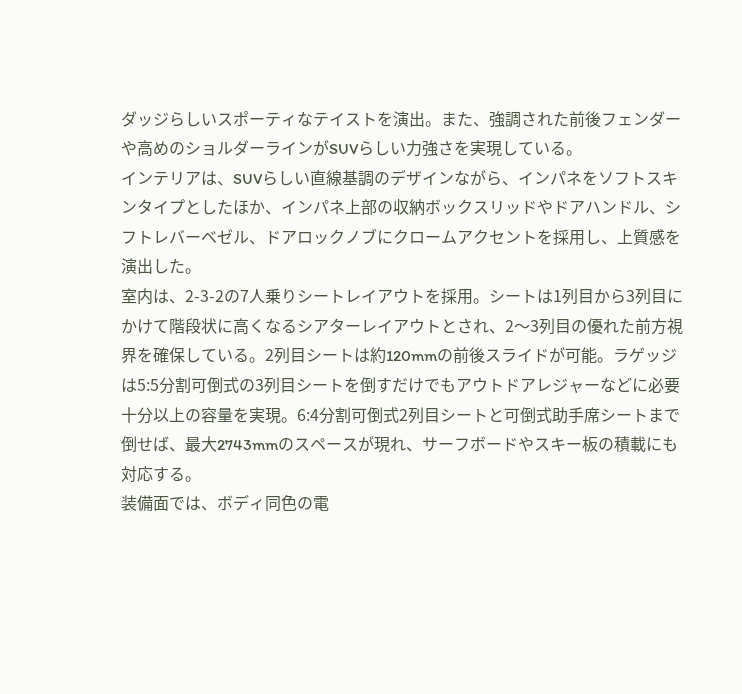ダッジらしいスポーティなテイストを演出。また、強調された前後フェンダーや高めのショルダーラインがSUVらしい力強さを実現している。
インテリアは、SUVらしい直線基調のデザインながら、インパネをソフトスキンタイプとしたほか、インパネ上部の収納ボックスリッドやドアハンドル、シフトレバーベゼル、ドアロックノブにクロームアクセントを採用し、上質感を演出した。
室内は、2-3-2の7人乗りシートレイアウトを採用。シートは1列目から3列目にかけて階段状に高くなるシアターレイアウトとされ、2〜3列目の優れた前方視界を確保している。2列目シートは約120mmの前後スライドが可能。ラゲッジは5:5分割可倒式の3列目シートを倒すだけでもアウトドアレジャーなどに必要十分以上の容量を実現。6:4分割可倒式2列目シートと可倒式助手席シートまで倒せば、最大2743mmのスペースが現れ、サーフボードやスキー板の積載にも対応する。
装備面では、ボディ同色の電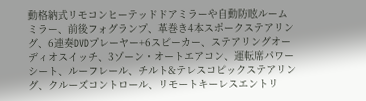動格納式リモコンヒーテッドドアミラーや自動防眩ルームミラー、前後フォグランプ、革巻き4本スポークステアリング、6連奏DVDプレーヤー+6スピーカー、ステアリングオーディオスイッチ、3ゾーン・オートエアコン、運転席パワーシート、ルーフレール、チルト&テレスコピックステアリング、クルーズコントロール、リモートキーレスエントリ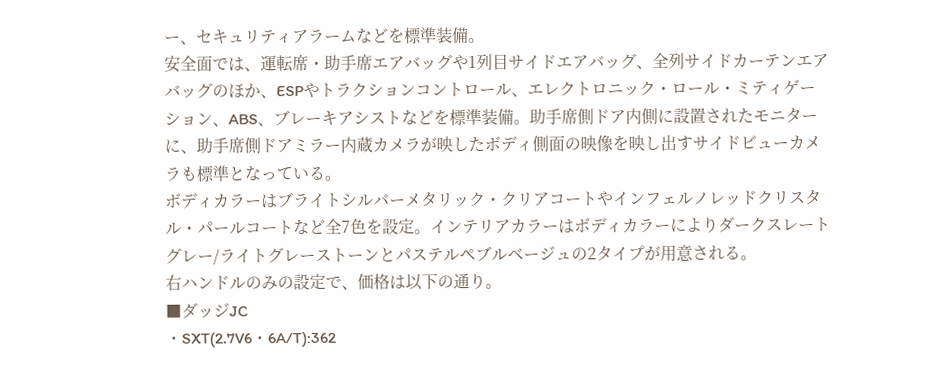ー、セキュリティアラームなどを標準装備。
安全面では、運転席・助手席エアバッグや1列目サイドエアバッグ、全列サイドカーテンエアバッグのほか、ESPやトラクションコントロール、エレクトロニック・ロール・ミティゲーション、ABS、ブレーキアシストなどを標準装備。助手席側ドア内側に設置されたモニターに、助手席側ドアミラー内蔵カメラが映したボディ側面の映像を映し出すサイドビューカメラも標準となっている。
ボディカラーはブライトシルバーメタリック・クリアコートやインフェルノレッドクリスタル・パールコートなど全7色を設定。インテリアカラーはボディカラーによりダークスレートグレー/ライトグレーストーンとパステルペブルベージュの2タイプが用意される。
右ハンドルのみの設定で、価格は以下の通り。
■ダッジJC
・SXT(2.7V6・6A/T):362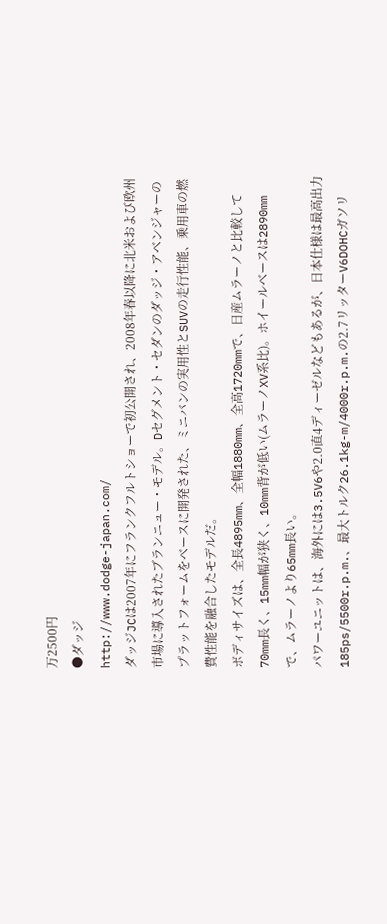万2500円
●ダッジ
http://www.dodge-japan.com/
ダッジJCは2007年にフランクフルトショーで初公開され、2008年春以降に北米および欧州市場に導入されたブランニュー・モデル。Dセグメント・セダンのダッジ・アベンジャーのプラットフォームをベースに開発された、ミニバンの実用性とSUVの走行性能、乗用車の燃費性能を融合したモデルだ。
ボディサイズは、全長4895mm、全幅1880mm、全高1720mmで、日産ムラーノと比較して70mm長く、15mm幅が狭く、10mm背が低い(ムラーノXV系比)。ホイールベースは2890mmで、ムラーノより65mm長い。
パワーユニットは、海外には3.5V6や2.0直4ディーゼルなどもあるが、日本仕様は最高出力185ps/5500r.p.m.、最大トルク26.1kg-m/4000r.p.m.の2.7リッターV6DOHCガソリ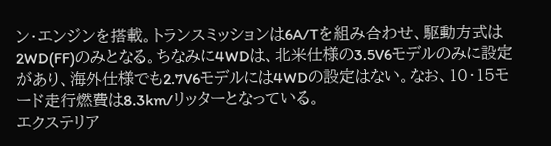ン・エンジンを搭載。トランスミッションは6A/Tを組み合わせ、駆動方式は2WD(FF)のみとなる。ちなみに4WDは、北米仕様の3.5V6モデルのみに設定があり、海外仕様でも2.7V6モデルには4WDの設定はない。なお、10・15モード走行燃費は8.3km/リッターとなっている。
エクステリア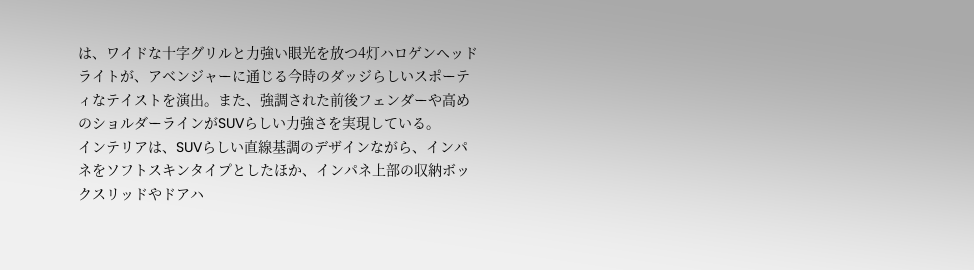は、ワイドな十字グリルと力強い眼光を放つ4灯ハロゲンヘッドライトが、アベンジャーに通じる今時のダッジらしいスポーティなテイストを演出。また、強調された前後フェンダーや高めのショルダーラインがSUVらしい力強さを実現している。
インテリアは、SUVらしい直線基調のデザインながら、インパネをソフトスキンタイプとしたほか、インパネ上部の収納ボックスリッドやドアハ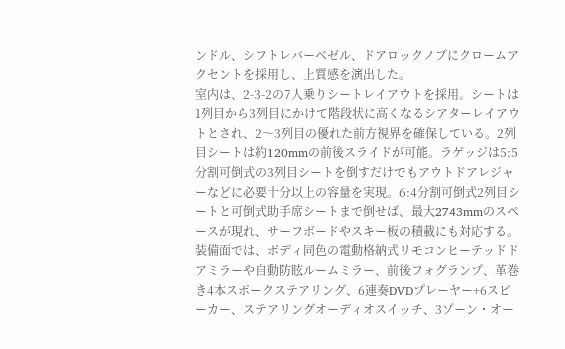ンドル、シフトレバーベゼル、ドアロックノブにクロームアクセントを採用し、上質感を演出した。
室内は、2-3-2の7人乗りシートレイアウトを採用。シートは1列目から3列目にかけて階段状に高くなるシアターレイアウトとされ、2〜3列目の優れた前方視界を確保している。2列目シートは約120mmの前後スライドが可能。ラゲッジは5:5分割可倒式の3列目シートを倒すだけでもアウトドアレジャーなどに必要十分以上の容量を実現。6:4分割可倒式2列目シートと可倒式助手席シートまで倒せば、最大2743mmのスペースが現れ、サーフボードやスキー板の積載にも対応する。
装備面では、ボディ同色の電動格納式リモコンヒーテッドドアミラーや自動防眩ルームミラー、前後フォグランプ、革巻き4本スポークステアリング、6連奏DVDプレーヤー+6スピーカー、ステアリングオーディオスイッチ、3ゾーン・オー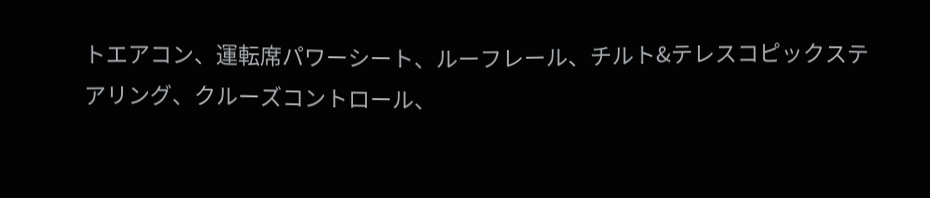トエアコン、運転席パワーシート、ルーフレール、チルト&テレスコピックステアリング、クルーズコントロール、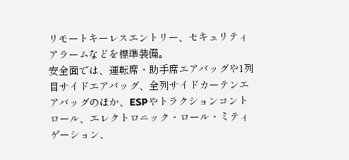リモートキーレスエントリー、セキュリティアラームなどを標準装備。
安全面では、運転席・助手席エアバッグや1列目サイドエアバッグ、全列サイドカーテンエアバッグのほか、ESPやトラクションコントロール、エレクトロニック・ロール・ミティゲーション、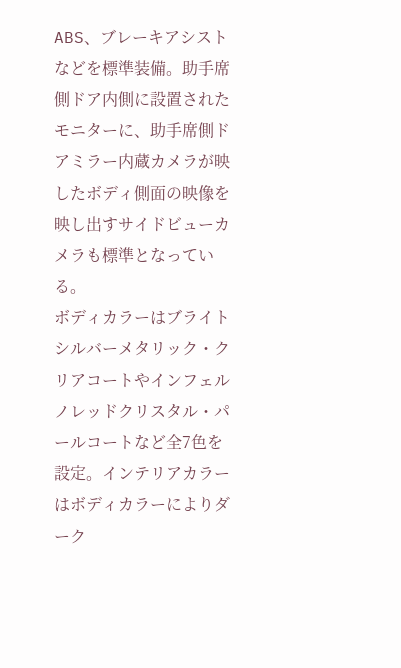ABS、ブレーキアシストなどを標準装備。助手席側ドア内側に設置されたモニターに、助手席側ドアミラー内蔵カメラが映したボディ側面の映像を映し出すサイドビューカメラも標準となっている。
ボディカラーはブライトシルバーメタリック・クリアコートやインフェルノレッドクリスタル・パールコートなど全7色を設定。インテリアカラーはボディカラーによりダーク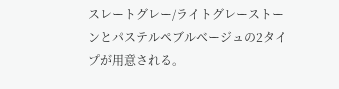スレートグレー/ライトグレーストーンとパステルペブルベージュの2タイプが用意される。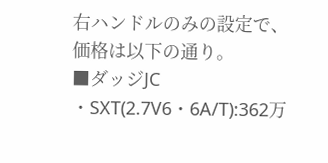右ハンドルのみの設定で、価格は以下の通り。
■ダッジJC
・SXT(2.7V6・6A/T):362万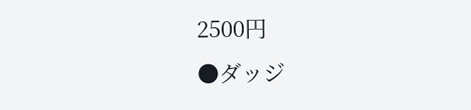2500円
●ダッジ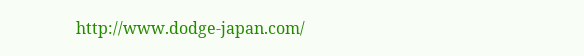http://www.dodge-japan.com/